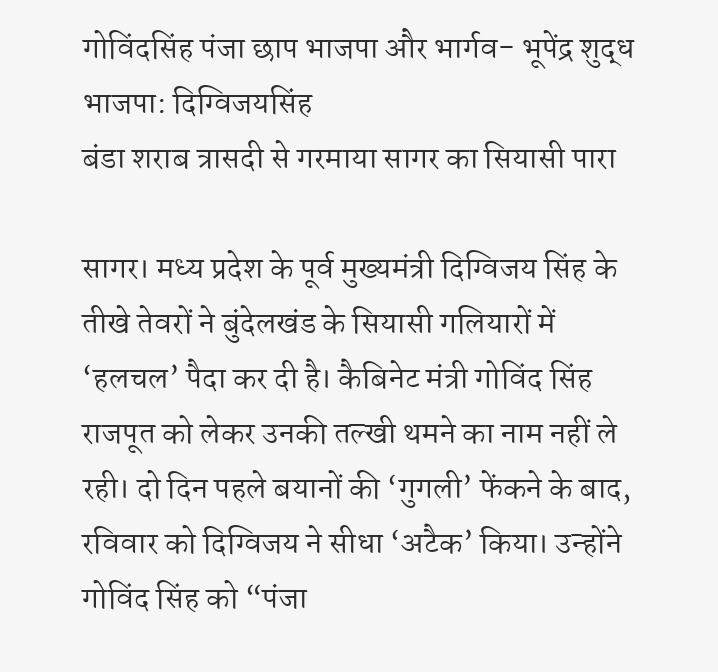गोविंदसिंह पंजा छाप भाजपा और भार्गव- भूपेंद्र शुद्ध भाजपा: दिग्विजयसिंह
बंडा शराब त्रासदी से गरमाया सागर का सियासी पारा

सागर। मध्य प्रदेश के पूर्व मुख्यमंत्री दिग्विजय सिंह के तीखे तेवरों ने बुंदेलखंड के सियासी गलियारों में ‘हलचल’ पैदा कर दी है। कैबिनेट मंत्री गोविंद सिंह राजपूत को लेकर उनकी तल्खी थमने का नाम नहीं ले रही। दो दिन पहले बयानों की ‘गुगली’ फेंकने के बाद, रविवार को दिग्विजय ने सीधा ‘अटैक’ किया। उन्होंने गोविंद सिंह को “पंजा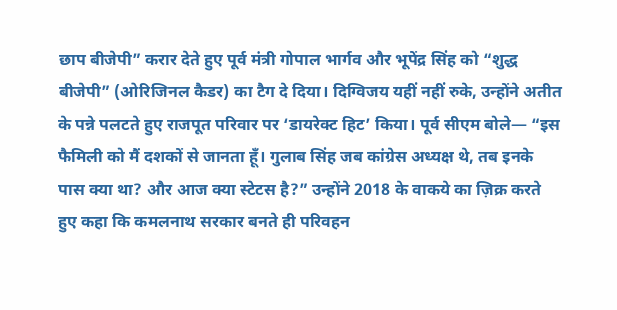छाप बीजेपी” करार देते हुए पूर्व मंत्री गोपाल भार्गव और भूपेंद्र सिंह को “शुद्ध बीजेपी” (ओरिजिनल कैडर) का टैग दे दिया। दिग्विजय यहीं नहीं रुके, उन्होंने अतीत के पन्ने पलटते हुए राजपूत परिवार पर ‘डायरेक्ट हिट’ किया। पूर्व सीएम बोले— “इस फैमिली को मैं दशकों से जानता हूँ। गुलाब सिंह जब कांग्रेस अध्यक्ष थे, तब इनके पास क्या था? और आज क्या स्टेटस है?” उन्होंने 2018 के वाकये का ज़िक्र करते हुए कहा कि कमलनाथ सरकार बनते ही परिवहन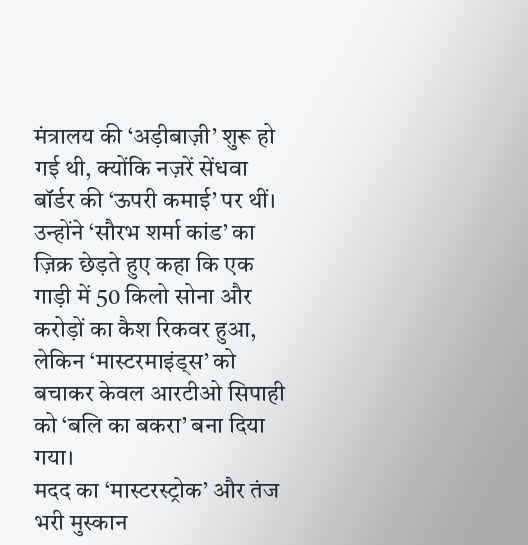मंत्रालय की ‘अड़ीबाज़ी’ शुरू हो गई थी, क्योंकि नज़रें सेंधवा बॉर्डर की ‘ऊपरी कमाई’ पर थीं। उन्होंने ‘सौरभ शर्मा कांड’ का ज़िक्र छेड़ते हुए कहा कि एक गाड़ी में 50 किलो सोना और करोड़ों का कैश रिकवर हुआ, लेकिन ‘मास्टरमाइंड्स’ को बचाकर केवल आरटीओ सिपाही को ‘बलि का बकरा’ बना दिया गया।
मदद का ‘मास्टरस्ट्रोक’ और तंज भरी मुस्कान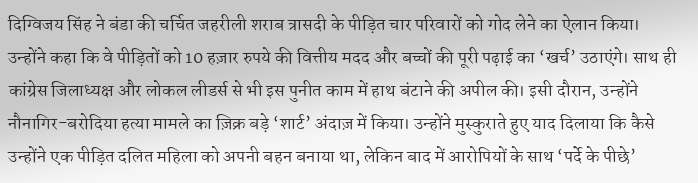दिग्विजय सिंह ने बंडा की चर्चित जहरीली शराब त्रासदी के पीड़ित चार परिवारों को गोद लेने का ऐलान किया। उन्होंने कहा कि वे पीड़ितों को 10 हज़ार रुपये की वित्तीय मदद और बच्चों की पूरी पढ़ाई का ‘खर्च’ उठाएंगे। साथ ही कांग्रेस जिलाध्यक्ष और लोकल लीडर्स से भी इस पुनीत काम में हाथ बंटाने की अपील की। इसी दौरान, उन्होंने नौनागिर-बरोदिया हत्या मामले का ज़िक्र बड़े ‘शार्ट’ अंदाज़ में किया। उन्होंने मुस्कुराते हुए याद दिलाया कि कैसे उन्होंने एक पीड़ित दलित महिला को अपनी बहन बनाया था, लेकिन बाद में आरोपियों के साथ ‘पर्दे के पीछे’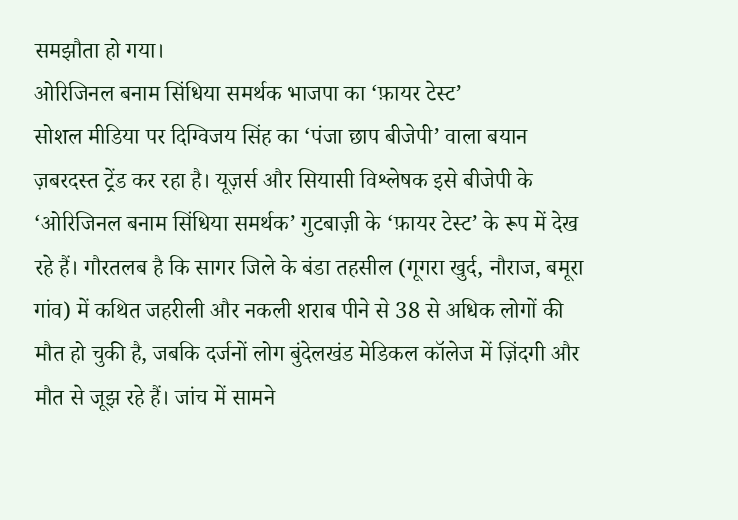समझौता हो गया।
ओरिजिनल बनाम सिंधिया समर्थक भाजपा का ‘फ़ायर टेस्ट’
सोशल मीडिया पर दिग्विजय सिंह का ‘पंजा छाप बीजेपी’ वाला बयान ज़बरदस्त ट्रेंड कर रहा है। यूज़र्स और सियासी विश्लेषक इसे बीजेपी के ‘ओरिजिनल बनाम सिंधिया समर्थक’ गुटबाज़ी के ‘फ़ायर टेस्ट’ के रूप में देख रहे हैं। गौरतलब है कि सागर जिले के बंडा तहसील (गूगरा खुर्द, नौराज, बमूरा गांव) में कथित जहरीली और नकली शराब पीने से 38 से अधिक लोगों की मौत हो चुकी है, जबकि दर्जनों लोग बुंदेलखंड मेडिकल कॉलेज में ज़िंदगी और मौत से जूझ रहे हैं। जांच में सामने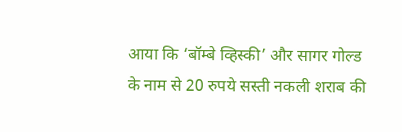आया कि ‘बॉम्बे व्हिस्की’ और सागर गोल्ड के नाम से 20 रुपये सस्ती नकली शराब की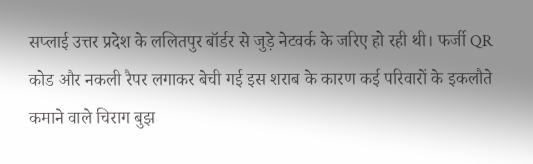सप्लाई उत्तर प्रदेश के ललितपुर बॉर्डर से जुड़े नेटवर्क के जरिए हो रही थी। फर्जी QR कोड और नकली रैपर लगाकर बेची गई इस शराब के कारण कई परिवारों के इकलौते कमाने वाले चिराग बुझ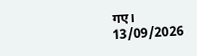गए।
13/09/2026